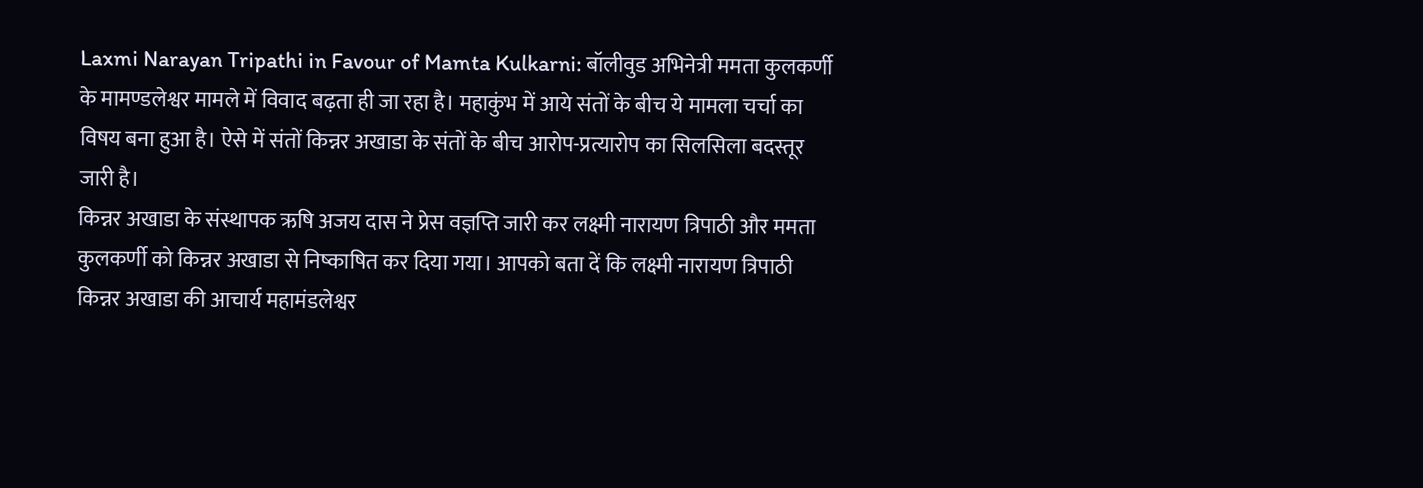Laxmi Narayan Tripathi in Favour of Mamta Kulkarni: बॉलीवुड अभिनेत्री ममता कुलकर्णी के मामण्डलेश्वर मामले में विवाद बढ़ता ही जा रहा है। महाकुंभ में आये संतों के बीच ये मामला चर्चा का विषय बना हुआ है। ऐसे में संतों किन्नर अखाडा के संतों के बीच आरोप-प्रत्यारोप का सिलसिला बदस्तूर जारी है।
किन्नर अखाडा के संस्थापक ऋषि अजय दास ने प्रेस वज्ञप्ति जारी कर लक्ष्मी नारायण त्रिपाठी और ममता कुलकर्णी को किन्नर अखाडा से निष्काषित कर दिया गया। आपको बता दें कि लक्ष्मी नारायण त्रिपाठी किन्नर अखाडा की आचार्य महामंडलेश्वर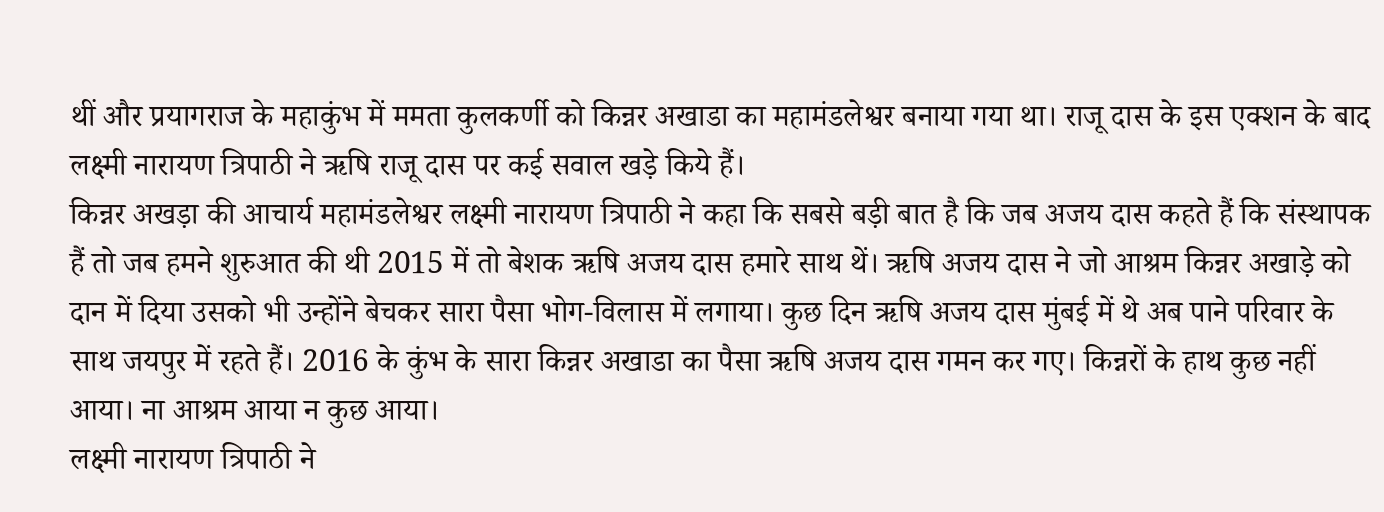थीं और प्रयागराज के महाकुंभ में ममता कुलकर्णी को किन्नर अखाडा का महामंडलेश्वर बनाया गया था। राजू दास के इस एक्शन के बाद लक्ष्मी नारायण त्रिपाठी ने ऋषि राजू दास पर कई सवाल खड़े किये हैं।
किन्नर अखड़ा की आचार्य महामंडलेश्वर लक्ष्मी नारायण त्रिपाठी ने कहा कि सबसे बड़ी बात है कि जब अजय दास कहते हैं कि संस्थापक हैं तो जब हमने शुरुआत की थी 2015 में तो बेशक ऋषि अजय दास हमारे साथ थें। ऋषि अजय दास ने जो आश्रम किन्नर अखाड़े को दान में दिया उसको भी उन्होंने बेचकर सारा पैसा भोग-विलास में लगाया। कुछ दिन ऋषि अजय दास मुंबई में थे अब पाने परिवार के साथ जयपुर में रहते हैं। 2016 के कुंभ के सारा किन्नर अखाडा का पैसा ऋषि अजय दास गमन कर गए। किन्नरों के हाथ कुछ नहीं आया। ना आश्रम आया न कुछ आया।
लक्ष्मी नारायण त्रिपाठी ने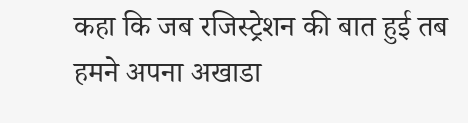कहा कि जब रजिस्ट्रेशन की बात हुई तब हमने अपना अखाडा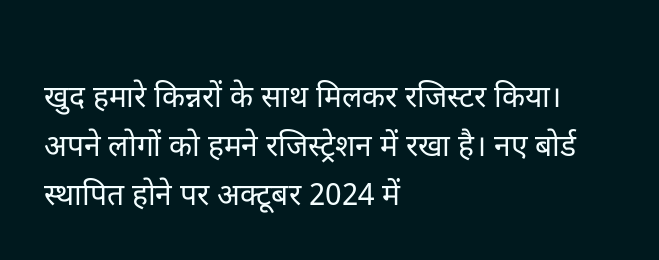खुद हमारे किन्नरों के साथ मिलकर रजिस्टर किया। अपने लोगों को हमने रजिस्ट्रेशन में रखा है। नए बोर्ड स्थापित होने पर अक्टूबर 2024 में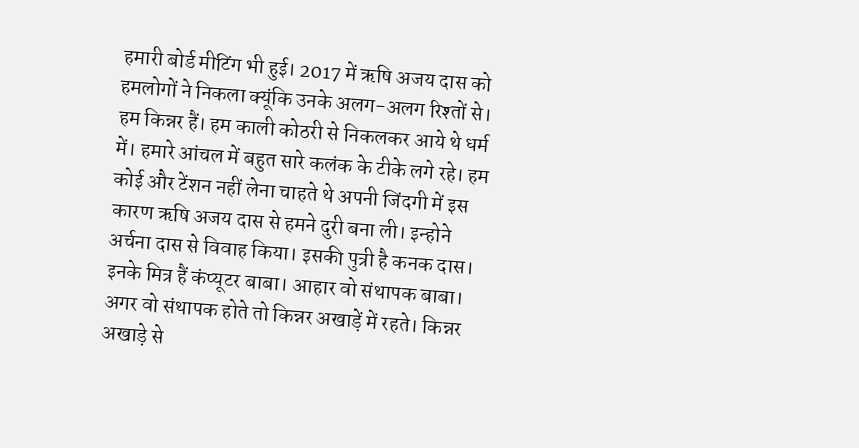हमारी बोर्ड मीटिंग भी हुई। 2017 में ऋषि अजय दास को हमलोगों ने निकला क्यूंकि उनके अलग-अलग रिश्तों से। हम किन्नर हैं। हम काली कोठरी से निकलकर आये थे धर्म में। हमारे आंचल में बहुत सारे कलंक के टीके लगे रहे। हम कोई और टेंशन नहीं लेना चाहते थे अपनी जिंदगी में इस कारण ऋषि अजय दास से हमने दुरी बना ली। इन्होने अर्चना दास से विवाह किया। इसकी पुत्री है कनक दास। इनके मित्र हैं कंप्यूटर बाबा। आहार वो संथापक बाबा। अगर वो संथापक होते तो किन्नर अखाड़ें में रहते। किन्नर अखाड़े से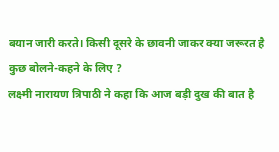बयान जारी करते। किसी दूसरे के छावनी जाकर क्या जरूरत है कुछ बोलने-कहने के लिए ?
लक्ष्मी नारायण त्रिपाठी ने कहा कि आज बड़ी दुख की बात है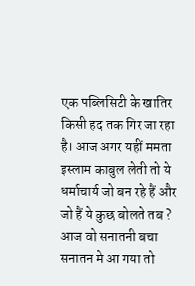एक पब्लिसिटी के खातिर किसी हद तक गिर जा रहा है। आज अगर यहीं ममता इस्लाम काबुल लेती तो ये धर्माचार्य जो बन रहे हैं और जो हैं ये कुछ बोलते तब ? आज वो सनातनी बचा सनातन मे आ गया तो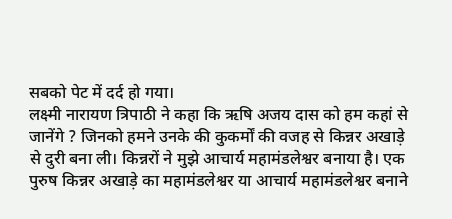सबको पेट में दर्द हो गया।
लक्ष्मी नारायण त्रिपाठी ने कहा कि ऋषि अजय दास को हम कहां से जानेंगे ? जिनको हमने उनके की कुकर्मों की वजह से किन्नर अखाड़े से दुरी बना ली। किन्नरों ने मुझे आचार्य महामंडलेश्वर बनाया है। एक पुरुष किन्नर अखाड़े का महामंडलेश्वर या आचार्य महामंडलेश्वर बनाने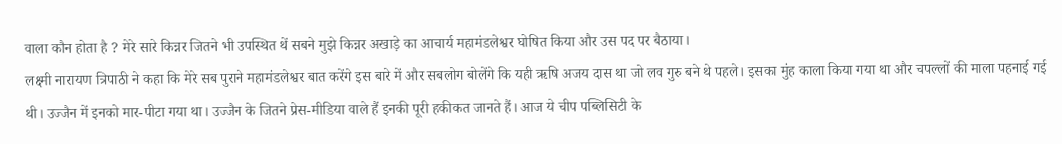वाला कौन होता है ? मेरे सारे किन्नर जितने भी उपस्थित थें सबने मुझे किन्नर अखाड़े का आचार्य महामंडलेश्वर घोषित किया और उस पद पर बैठाया।
लक्ष्मी नारायण त्रिपाठी ने कहा कि मेरे सब पुराने महामंडलेश्वर बात करेंगे इस बारे में और सबलोग बोलेंगे कि यही ऋषि अजय दास था जो लव गुरु बने थे पहले। इसका मुंह काला किया गया था और चपल्लों की माला पहनाई गई थी। उज्जैन में इनको मार-पीटा गया था। उज्जैन के जितने प्रेस-मीडिया वाले हैं इनकी पूरी हकीकत जानते हैं। आज ये चीप पब्लिसिटी के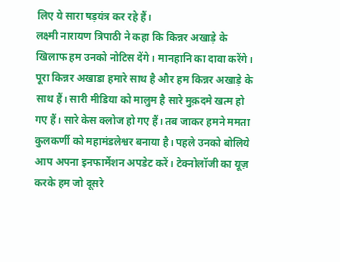लिए ये सारा षड़यंत्र कर रहे हैं।
लक्ष्मी नारायण त्रिपाठी ने कहा कि किन्नर अखाड़े के खिलाफ हम उनको नोटिस देंगे। मानहानि का दावा करेंगे। पूरा किन्नर अखाडा हमारे साथ है और हम किन्नर अखाड़े के साथ हैं। सारी मीडिया को मालुम है सारे मुक़दमे खत्म हो गए हैं। सारे केस क्लोज हो गए हैं। तब जाकर हमने ममता कुलकर्णी को महामंडलेश्वर बनाया है। पहले उनको बोलिये आप अपना इनफार्मेशन अपडेट करें। टेक्नोलॉजी का यूज़ करके हम जो दूसरे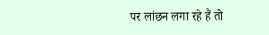पर लांछन लगा रहे हैं तो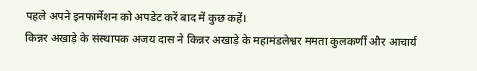पहले अपने इनफार्मेशन को अपडेट करें बाद में कुछ कहें।
किन्नर अखाड़े के संस्थापक अजय दास ने किन्नर अखाड़े के महामंडलेश्वर ममता कुलकर्णी और आचार्य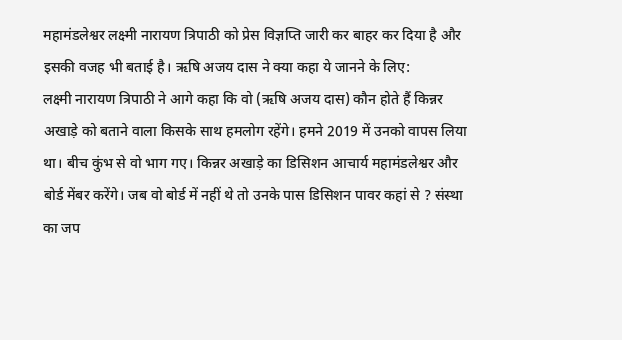महामंडलेश्वर लक्ष्मी नारायण त्रिपाठी को प्रेस विज्ञप्ति जारी कर बाहर कर दिया है और इसकी वजह भी बताई है। ऋषि अजय दास ने क्या कहा ये जानने के लिए:
लक्ष्मी नारायण त्रिपाठी ने आगे कहा कि वो (ऋषि अजय दास) कौन होते हैं किन्नर अखाड़े को बताने वाला किसके साथ हमलोग रहेंगे। हमने 2019 में उनको वापस लिया था। बीच कुंभ से वो भाग गए। किन्नर अखाड़े का डिसिशन आचार्य महामंडलेश्वर और बोर्ड मेंबर करेंगे। जब वो बोर्ड में नहीं थे तो उनके पास डिसिशन पावर कहां से ? संस्था का जप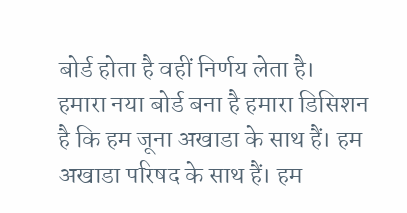बोर्ड होता है वहीं निर्णय लेता है। हमारा नया बोर्ड बना है हमारा डिसिशन है कि हम जूना अखाडा के साथ हैं। हम अखाडा परिषद के साथ हैं। हम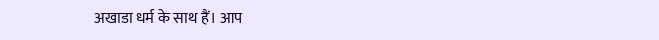अखाडा धर्म के साथ हैं। आप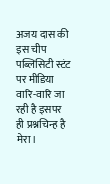अजय दास की इस चीप पब्लिसिटी स्टंट पर मीडिया वारि-वारि जा रही है इसपर ही प्रश्नचिन्ह है मेरा।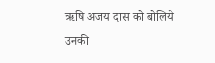ऋषि अजय दास को बोलिये उनकी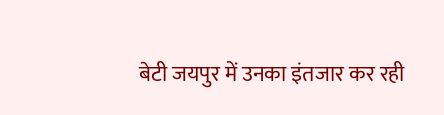बेटी जयपुर में उनका इंतजार कर रही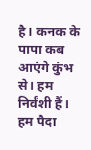है। कनक के पापा कब आएंगे कुंभ से। हम निर्वंशी हैं। हम पैदा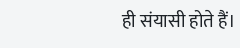ही संयासी होते हैं।